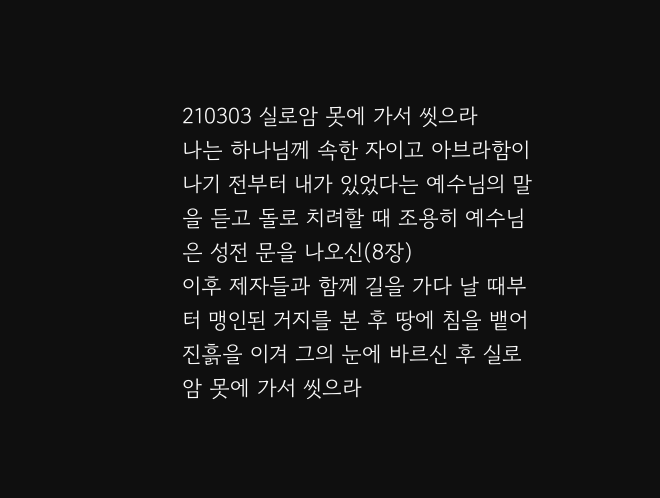210303 실로암 못에 가서 씻으라
나는 하나님께 속한 자이고 아브라함이 나기 전부터 내가 있었다는 예수님의 말을 듣고 돌로 치려할 때 조용히 예수님은 성전 문을 나오신(8장)
이후 제자들과 함께 길을 가다 날 때부터 맹인된 거지를 본 후 땅에 침을 뱉어 진흙을 이겨 그의 눈에 바르신 후 실로암 못에 가서 씻으라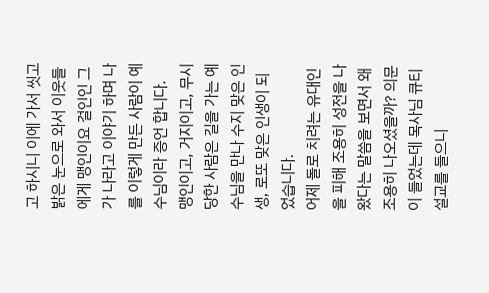고 하시니 이에 가서 씻고 밝은 눈으로 와서 이웃들에게 맹인이요 걸인인 그가 나라고 이야기 하며 나를 이렇게 만든 사람이 예수님이라 증언 합니다.
맹인이고, 거지이고, 무시당한 사람은 길을 가는 예수님을 만나 수지 맞은 인생, 로또 맞은 인생이 되었습니다.
어제 돌로 치려는 유대인을 피해 조용히 성전을 나왔다는 말씀을 보면서 왜 조용히 나오셨을까? 의문이 들었는데 목사님 큐티 설교를 들으니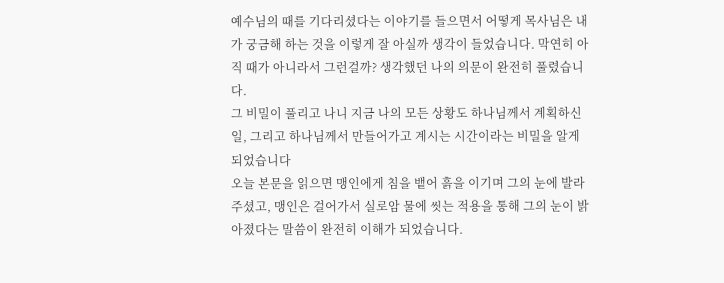예수님의 때를 기다리셨다는 이야기를 들으면서 어떻게 목사님은 내가 궁금해 하는 것을 이렇게 잘 아실까 생각이 들었습니다. 막연히 아직 때가 아니라서 그런걸까? 생각했던 나의 의문이 완전히 풀렸습니다.
그 비밀이 풀리고 나니 지금 나의 모든 상황도 하나님께서 계획하신 일, 그리고 하나님께서 만들어가고 계시는 시간이라는 비밀을 알게 되었습니다
오늘 본문을 읽으면 맹인에게 침을 뱉어 흙을 이기며 그의 눈에 발라 주셨고, 맹인은 걸어가서 실로암 물에 씻는 적용을 통해 그의 눈이 밝아졌다는 말씀이 완전히 이해가 되었습니다.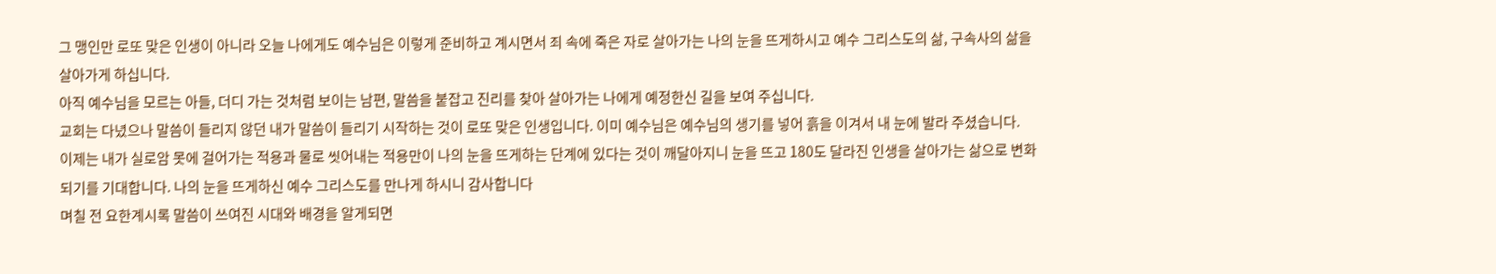그 맹인만 로또 맞은 인생이 아니라 오늘 나에게도 예수님은 이렇게 준비하고 계시면서 죄 속에 죽은 자로 살아가는 나의 눈을 뜨게하시고 예수 그리스도의 삶, 구속사의 삶을 살아가게 하십니다.
아직 예수님을 모르는 아들, 더디 가는 것처럼 보이는 남편, 말씀을 붙잡고 진리를 찾아 살아가는 나에게 예정한신 길을 보여 주십니다.
교회는 다녔으나 말씀이 들리지 않던 내가 말씀이 들리기 시작하는 것이 로또 맞은 인생입니다. 이미 예수님은 예수님의 생기를 넣어 흙을 이겨서 내 눈에 발라 주셨습니다.
이제는 내가 실로암 못에 걸어가는 적용과 물로 씻어내는 적용만이 나의 눈을 뜨게하는 단계에 있다는 것이 깨달아지니 눈을 뜨고 180도 달라진 인생을 살아가는 삶으로 변화되기를 기대합니다. 나의 눈을 뜨게하신 예수 그리스도를 만나게 하시니 감사합니다
며칠 전 요한계시록 말씀이 쓰여진 시대와 배경을 알게되면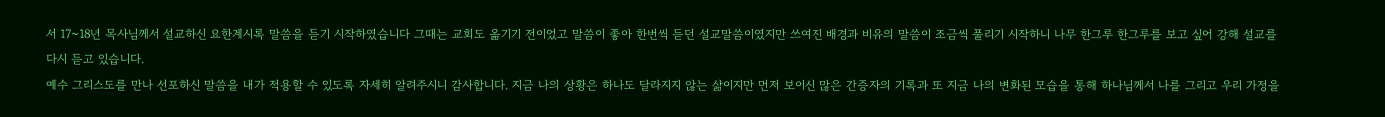서 17~18년 목사님께서 설교하신 요한계시록 말씀을 듣기 시작하였습니다 그때는 교회도 옮기기 전이었고 말씀이 좋아 한번씩 듣던 설교말씀이였지만 쓰여진 배경과 비유의 말씀이 조금씩 풀리기 시작하니 나무 한그루 한그루를 보고 싶어 강해 설교를 다시 듣고 있습니다.
예수 그리스도를 만나 선포하신 말씀을 내가 적용할 수 있도록 자세히 알려주시니 감사합니다. 지금 나의 상황은 하나도 달라지지 않는 삶이지만 먼저 보이신 많은 간증자의 기록과 또 지금 나의 변화된 모습을 통해 하나님께서 나를 그리고 우리 가정을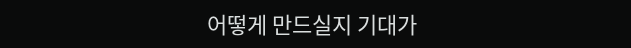어떻게 만드실지 기대가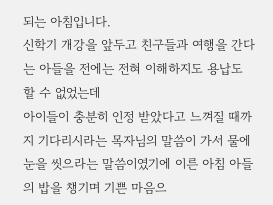되는 아침입니다.
신학기 개강을 앞두고 친구들과 여행을 간다는 아들을 전에는 전혀 이해하지도 용납도 할 수 없었는데
아이들이 충분히 인정 받았다고 느껴질 때까지 기다리시라는 목자님의 말씀이 가서 물에 눈을 씻으라는 말씀이였기에 이른 아침 아들의 밥을 챙기며 기쁜 마음으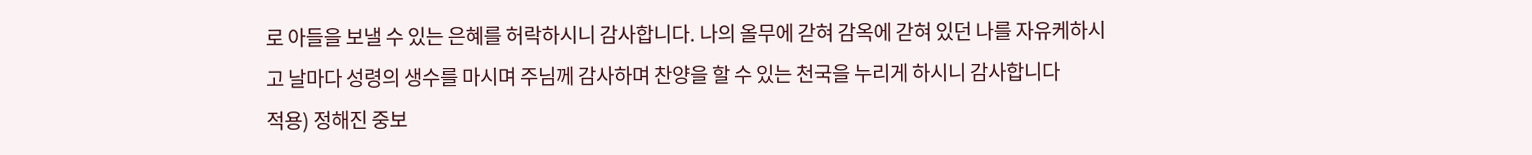로 아들을 보낼 수 있는 은혜를 허락하시니 감사합니다. 나의 올무에 갇혀 감옥에 갇혀 있던 나를 자유케하시고 날마다 성령의 생수를 마시며 주님께 감사하며 찬양을 할 수 있는 천국을 누리게 하시니 감사합니다
적용) 정해진 중보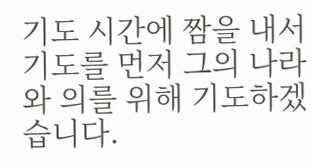기도 시간에 짬을 내서 기도를 먼저 그의 나라와 의를 위해 기도하겠습니다.